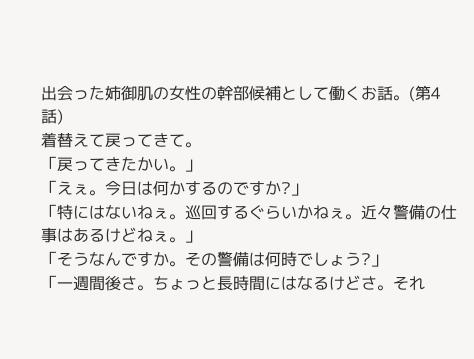出会った姉御肌の女性の幹部候補として働くお話。(第4話)
着替えて戻ってきて。
「戻ってきたかい。」
「えぇ。今日は何かするのですか?」
「特にはないねぇ。巡回するぐらいかねぇ。近々警備の仕事はあるけどねぇ。」
「そうなんですか。その警備は何時でしょう?」
「一週間後さ。ちょっと長時間にはなるけどさ。それ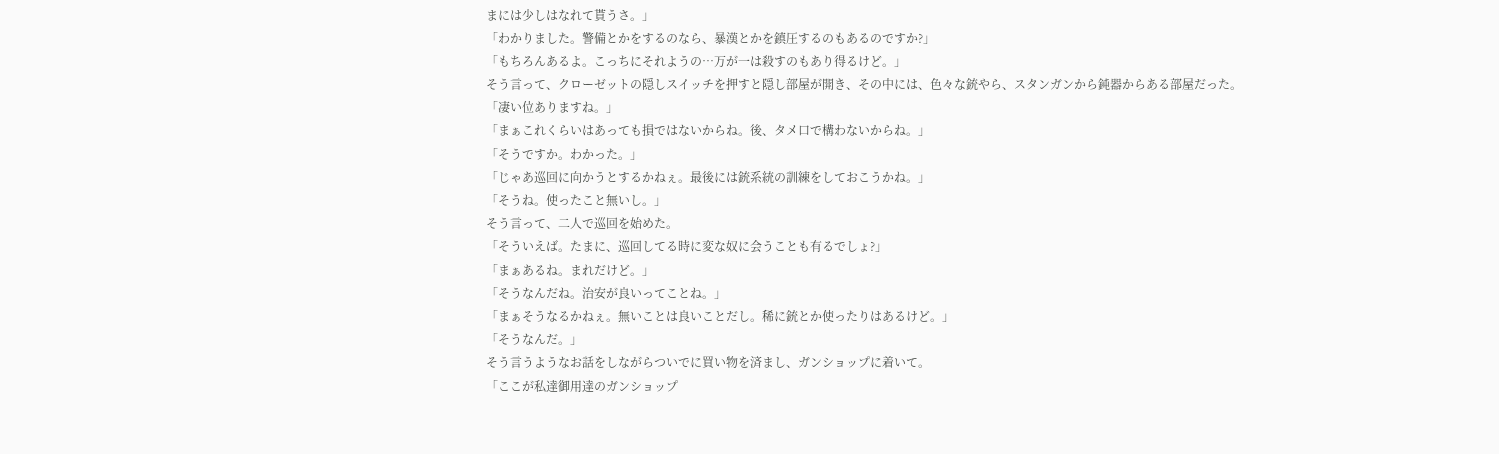まには少しはなれて貰うさ。」
「わかりました。警備とかをするのなら、暴漢とかを鎮圧するのもあるのですか?」
「もちろんあるよ。こっちにそれようの…万が一は殺すのもあり得るけど。」
そう言って、クローゼットの隠しスイッチを押すと隠し部屋が開き、その中には、色々な銃やら、スタンガンから鈍器からある部屋だった。
「凄い位ありますね。」
「まぁこれくらいはあっても損ではないからね。後、タメ口で構わないからね。」
「そうですか。わかった。」
「じゃあ巡回に向かうとするかねぇ。最後には銃系統の訓練をしておこうかね。」
「そうね。使ったこと無いし。」
そう言って、二人で巡回を始めた。
「そういえば。たまに、巡回してる時に変な奴に会うことも有るでしょ?」
「まぁあるね。まれだけど。」
「そうなんだね。治安が良いってことね。」
「まぁそうなるかねぇ。無いことは良いことだし。稀に銃とか使ったりはあるけど。」
「そうなんだ。」
そう言うようなお話をしながらついでに買い物を済まし、ガンショップに着いて。
「ここが私達御用達のガンショップ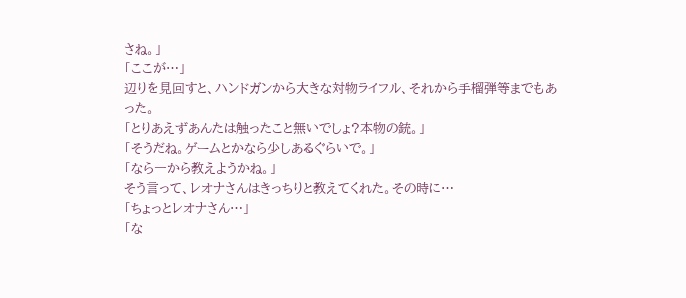さね。」
「ここが…」
辺りを見回すと、ハンドガンから大きな対物ライフル、それから手榴弾等までもあった。
「とりあえずあんたは触ったこと無いでしょ?本物の銃。」
「そうだね。ゲームとかなら少しあるぐらいで。」
「なら一から教えようかね。」
そう言って、レオナさんはきっちりと教えてくれた。その時に…
「ちょっとレオナさん…」
「な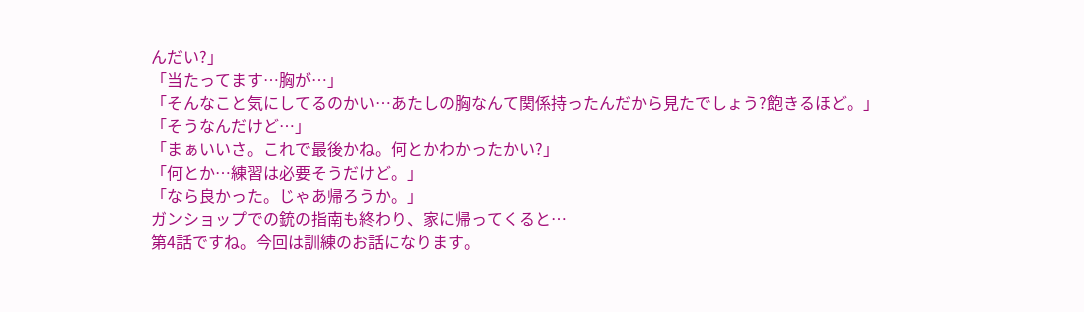んだい?」
「当たってます…胸が…」
「そんなこと気にしてるのかい…あたしの胸なんて関係持ったんだから見たでしょう?飽きるほど。」
「そうなんだけど…」
「まぁいいさ。これで最後かね。何とかわかったかい?」
「何とか…練習は必要そうだけど。」
「なら良かった。じゃあ帰ろうか。」
ガンショップでの銃の指南も終わり、家に帰ってくると…
第4話ですね。今回は訓練のお話になります。